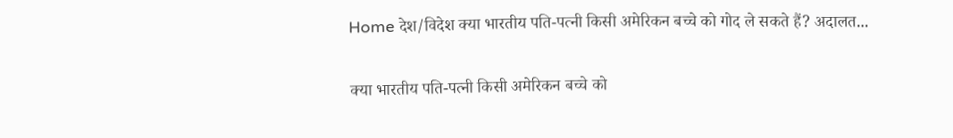Home देश/विदेश क्या भारतीय पति-पत्नी किसी अमेरिकन बच्चे को गोद ले सकते हैं? अदालत...

क्या भारतीय पति-पत्नी किसी अमेरिकन बच्चे को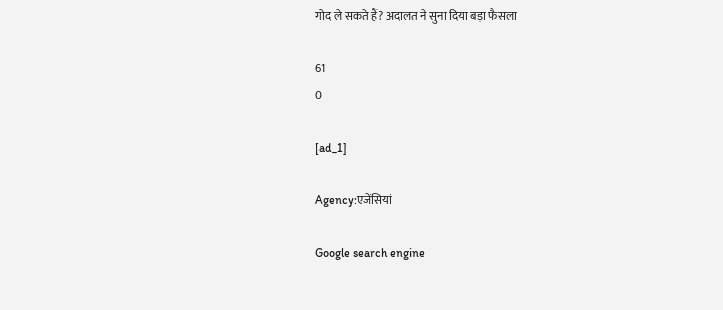गोद ले सकते हैं? अदालत ने सुना दिया बड़ा फैसला

61
0

[ad_1]

Agency:एजेंसियां

Google search engine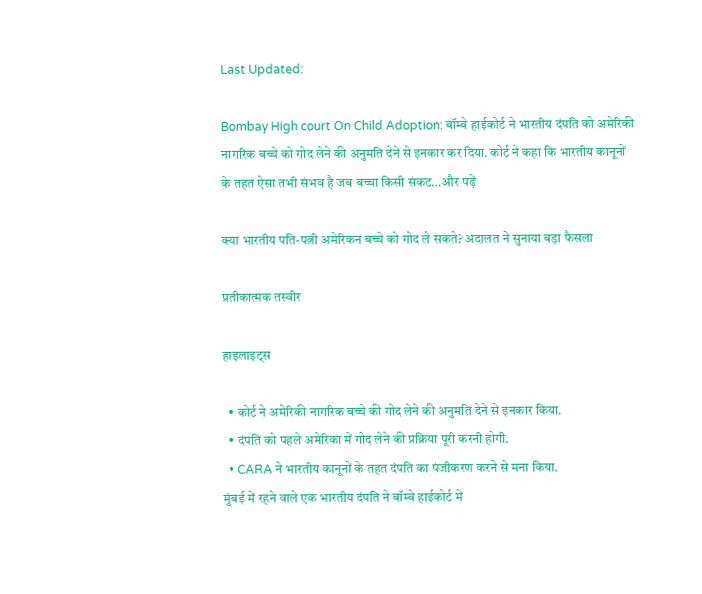Last Updated:

Bombay High court On Child Adoption: बॉम्बे हाईकोर्ट ने भारतीय दंपति को अमेरिकी नागरिक बच्चे को गोद लेने की अनुमति देने से इनकार कर दिया. कोर्ट ने कहा कि भारतीय कानूनों के तहत ऐसा तभी संभव है जब बच्चा किसी संकट…और पढ़ें

क्या भारतीय पति-पत्नी अमेरिकन बच्चे को गोद ले सकते? अदालत ने सुनाया बड़ा फैसला

प्रतीकात्मक तस्वीर

हाइलाइट्स

  • कोर्ट ने अमेरिकी नागरिक बच्चे की गोद लेने की अनुमति देने से इनकार किया.
  • दंपति को पहले अमेरिका में गोद लेने की प्रक्रिया पूरी करनी होगी.
  • CARA ने भारतीय कानूनों के तहत दंपति का पंजीकरण करने से मना किया.
मुंबई में रहने वाले एक भारतीय दंपति ने बॉम्बे हाईकोर्ट में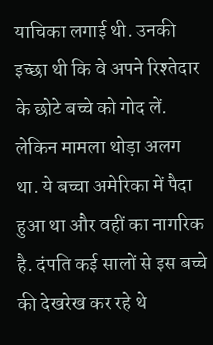याचिका लगाई थी. उनकी इच्छा थी कि वे अपने रिश्तेदार के छोटे बच्चे को गोद लें. लेकिन मामला थोड़ा अलग था. ये बच्चा अमेरिका में पैदा हुआ था और वहीं का नागरिक है. दंपति कई सालों से इस बच्चे की देखरेख कर रहे थे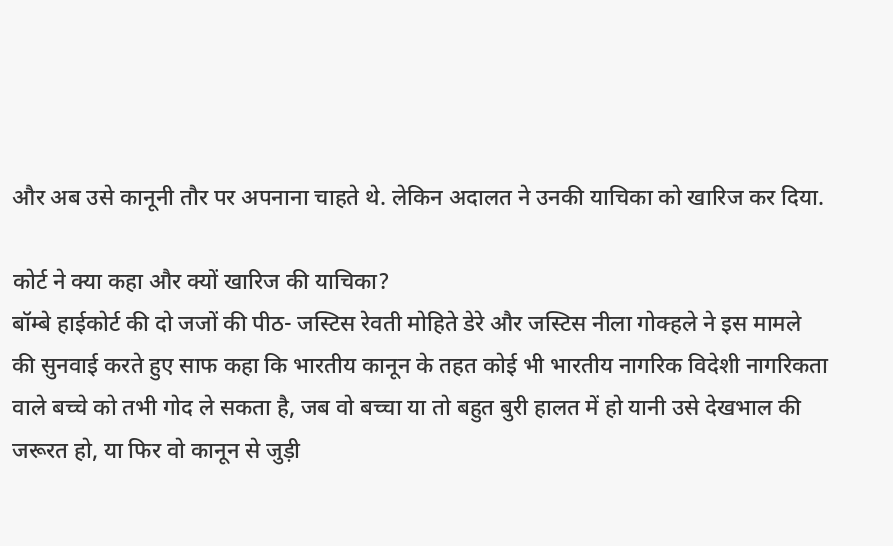और अब उसे कानूनी तौर पर अपनाना चाहते थे. लेकिन अदालत ने उनकी याचिका को खारिज कर दिया.

कोर्ट ने क्या कहा और क्यों खारिज की याचिका?
बॉम्बे हाईकोर्ट की दो जजों की पीठ- जस्टिस रेवती मोहिते डेरे और जस्टिस नीला गोक्हले ने इस मामले की सुनवाई करते हुए साफ कहा कि भारतीय कानून के तहत कोई भी भारतीय नागरिक विदेशी नागरिकता वाले बच्चे को तभी गोद ले सकता है, जब वो बच्चा या तो बहुत बुरी हालत में हो यानी उसे देखभाल की जरूरत हो, या फिर वो कानून से जुड़ी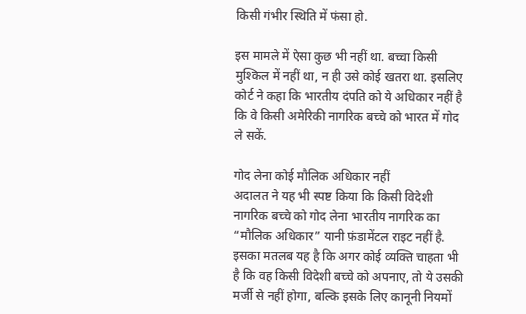किसी गंभीर स्थिति में फंसा हो.

इस मामले में ऐसा कुछ भी नहीं था. बच्चा किसी मुश्किल में नहीं था, न ही उसे कोई खतरा था. इसलिए कोर्ट ने कहा कि भारतीय दंपति को ये अधिकार नहीं है कि वे किसी अमेरिकी नागरिक बच्चे को भारत में गोद ले सकें.

गोद लेना कोई मौलिक अधिकार नहीं
अदालत ने यह भी स्पष्ट किया कि किसी विदेशी नागरिक बच्चे को गोद लेना भारतीय नागरिक का “मौलिक अधिकार” यानी फ़ंडामेंटल राइट नहीं है. इसका मतलब यह है कि अगर कोई व्यक्ति चाहता भी है कि वह किसी विदेशी बच्चे को अपनाए, तो ये उसकी मर्जी से नहीं होगा, बल्कि इसके लिए कानूनी नियमों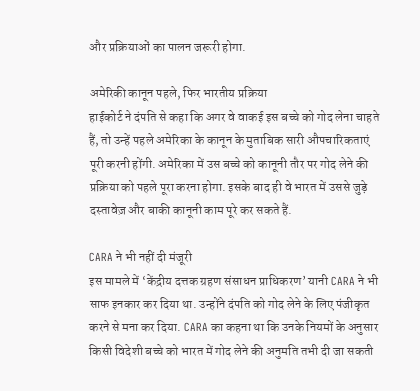और प्रक्रियाओं का पालन जरूरी होगा.

अमेरिकी कानून पहले, फिर भारतीय प्रक्रिया
हाईकोर्ट ने दंपति से कहा कि अगर वे वाकई इस बच्चे को गोद लेना चाहते हैं, तो उन्हें पहले अमेरिका के कानून के मुताबिक सारी औपचारिकताएं पूरी करनी होंगी. अमेरिका में उस बच्चे को कानूनी तौर पर गोद लेने की प्रक्रिया को पहले पूरा करना होगा. इसके बाद ही वे भारत में उससे जुड़े दस्तावेज़ और बाकी कानूनी काम पूरे कर सकते हैं.

CARA ने भी नहीं दी मंजूरी
इस मामले में ‘केंद्रीय दत्तक ग्रहण संसाधन प्राधिकरण’ यानी CARA ने भी साफ इनकार कर दिया था. उन्होंने दंपति को गोद लेने के लिए पंजीकृत करने से मना कर दिया. CARA का कहना था कि उनके नियमों के अनुसार किसी विदेशी बच्चे को भारत में गोद लेने की अनुमति तभी दी जा सकती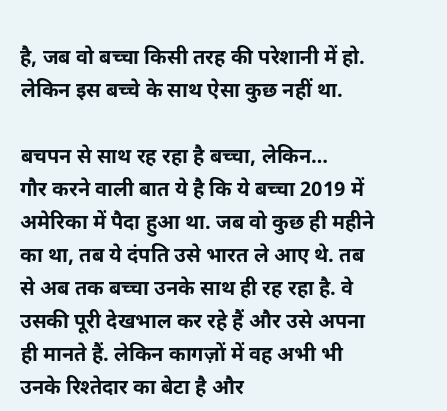है, जब वो बच्चा किसी तरह की परेशानी में हो. लेकिन इस बच्चे के साथ ऐसा कुछ नहीं था.

बचपन से साथ रह रहा है बच्चा, लेकिन…
गौर करने वाली बात ये है कि ये बच्चा 2019 में अमेरिका में पैदा हुआ था. जब वो कुछ ही महीने का था, तब ये दंपति उसे भारत ले आए थे. तब से अब तक बच्चा उनके साथ ही रह रहा है. वे उसकी पूरी देखभाल कर रहे हैं और उसे अपना ही मानते हैं. लेकिन कागज़ों में वह अभी भी उनके रिश्तेदार का बेटा है और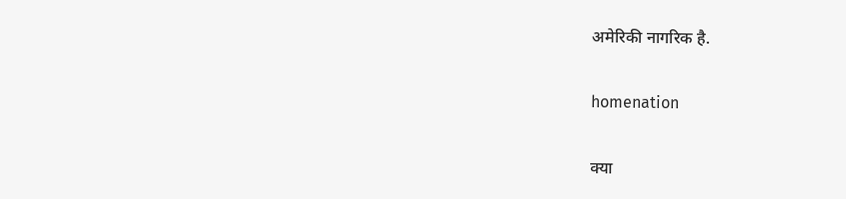अमेरिकी नागरिक है.

homenation

क्या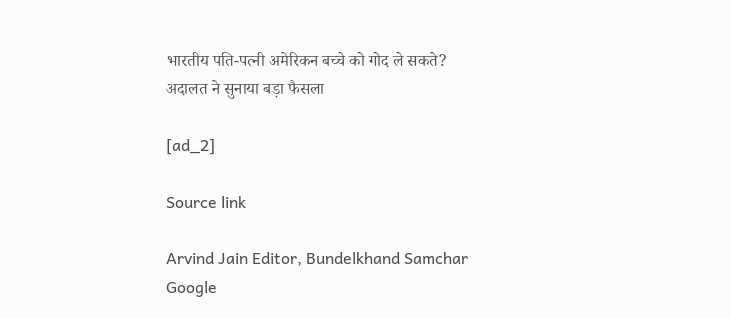भारतीय पति-पत्नी अमेरिकन बच्चे को गोद ले सकते? अदालत ने सुनाया बड़ा फैसला

[ad_2]

Source link

Arvind Jain Editor, Bundelkhand Samchar
Google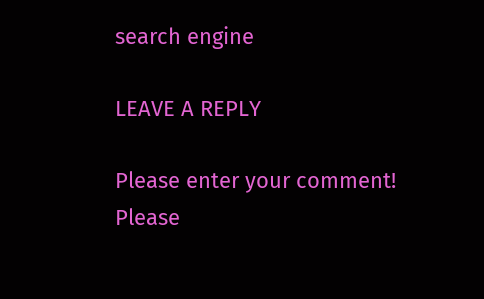search engine

LEAVE A REPLY

Please enter your comment!
Please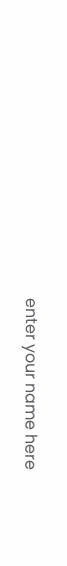enter your name here